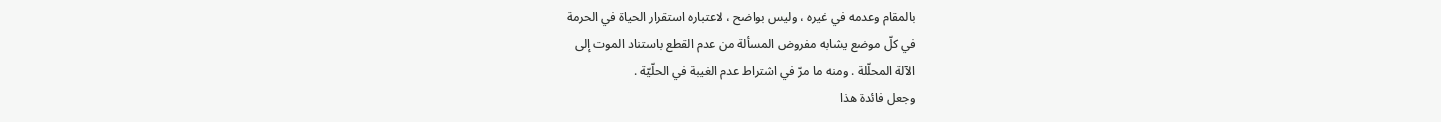بالمقام وعدمه في غيره ، وليس بواضح ، لاعتباره استقرار الحياة في الحرمة
في كلّ موضع يشابه مفروض المسألة من عدم القطع باستناد الموت إلى
الآلة المحلّلة . ومنه ما مرّ في اشتراط عدم الغيبة في الحلّيّة .
وجعل فائدة هذا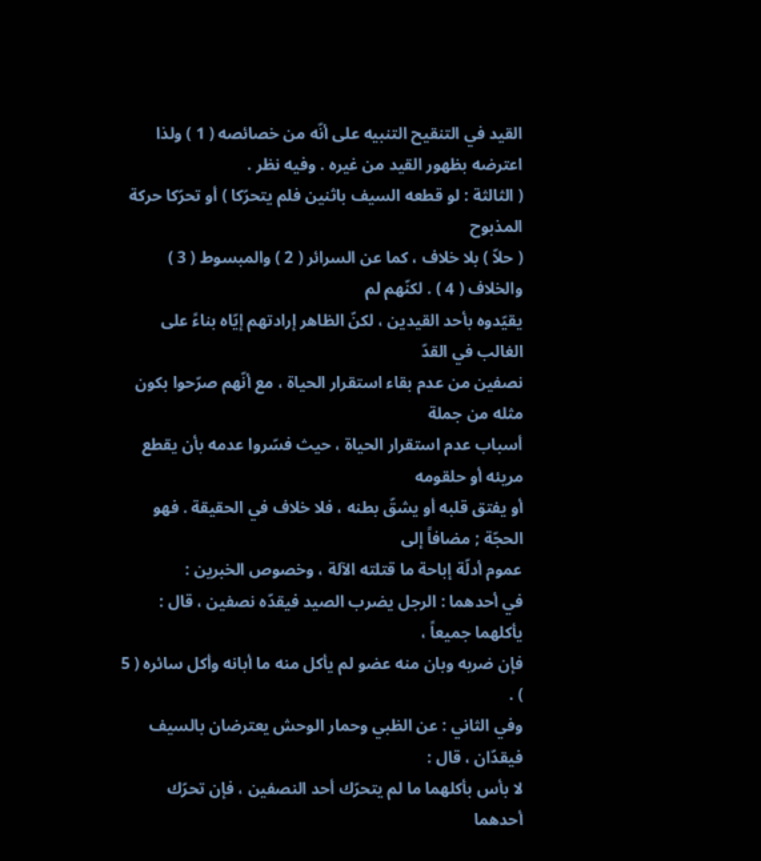القيد في التنقيح التنبيه على أنّه من خصائصه ( 1 ) ولذا
اعترضه بظهور القيد من غيره . وفيه نظر .
( الثالثة : لو قطعه السيف باثنين فلم يتحرّكا ) أو تحرّكا حركة المذبوح
( حلاّ ) بلا خلاف ، كما عن السرائر ( 2 ) والمبسوط ( 3 ) والخلاف ( 4 ) . لكنّهم لم
يقيّدوه بأحد القيدين ، لكنّ الظاهر إرادتهم إيّاه بناءً على الغالب في القدّ
نصفين من عدم بقاء استقرار الحياة ، مع أنّهم صرّحوا بكون مثله من جملة
أسباب عدم استقرار الحياة ، حيث فسّروا عدمه بأن يقطع مريئه أو حلقومه
أو يفتق قلبه أو يشقّ بطنه ، فلا خلاف في الحقيقة . فهو الحجّة ; مضافاً إلى
عموم أدلّة إباحة ما قتلته الآلة ، وخصوص الخبرين :
في أحدهما : الرجل يضرب الصيد فيقدّه نصفين ، قال : يأكلهما جميعاً ،
فإن ضربه وبان منه عضو لم يأكل منه ما أبانه وأكل سائره ( 5 ) .
وفي الثاني : عن الظبي وحمار الوحش يعترضان بالسيف فيقدّان ، قال :
لا بأس بأكلهما ما لم يتحرّك أحد النصفين ، فإن تحرّك أحدهما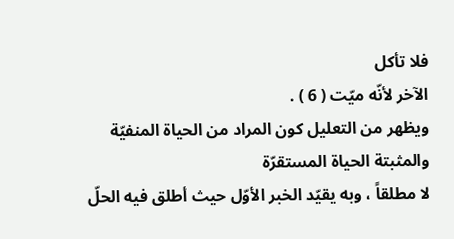فلا تأكل
الآخر لأنّه ميّت ( 6 ) .
ويظهر من التعليل كون المراد من الحياة المنفيّة والمثبتة الحياة المستقرّة
لا مطلقاً ، وبه يقيّد الخبر الأوّل حيث أطلق فيه الحلّ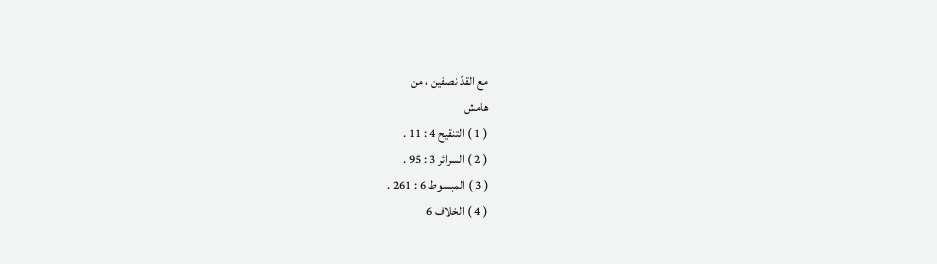مع القدّ نصفين ، من
هامش
( 1 ) التنقيح 4 : 11 .
( 2 ) السرائر 3 : 95 .
( 3 ) المبسوط 6 : 261 .
( 4 ) الخلاف 6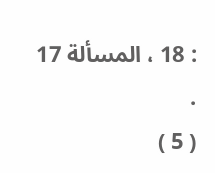: 18 ، المسألة 17 .
( 5 )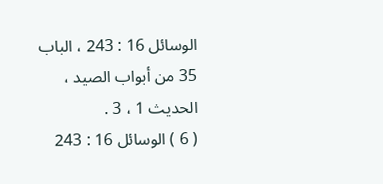الوسائل 16 : 243 ، الباب 35 من أبواب الصيد ، الحديث 1 ، 3 .
( 6 ) الوسائل 16 : 243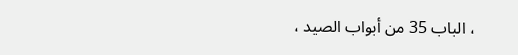، الباب 35 من أبواب الصيد ،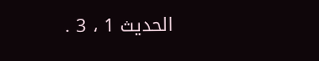الحديث 1 ، 3 .